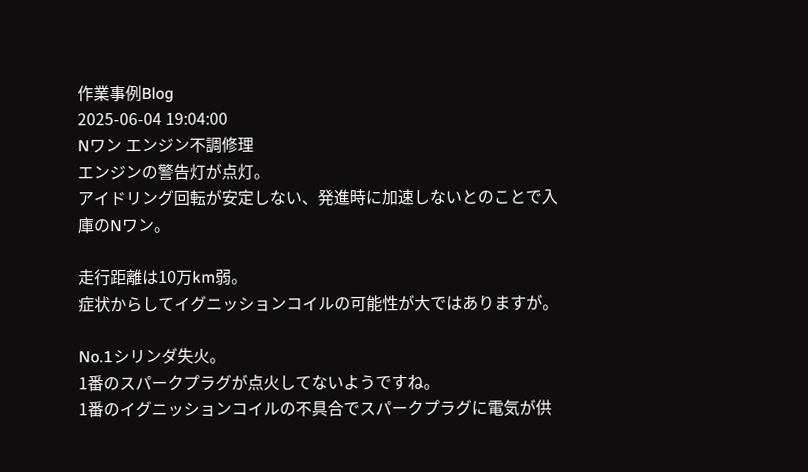作業事例Blog
2025-06-04 19:04:00
Nワン エンジン不調修理
エンジンの警告灯が点灯。
アイドリング回転が安定しない、発進時に加速しないとのことで入庫のNワン。

走行距離は10万km弱。
症状からしてイグニッションコイルの可能性が大ではありますが。

No.1シリンダ失火。
1番のスパークプラグが点火してないようですね。
1番のイグニッションコイルの不具合でスパークプラグに電気が供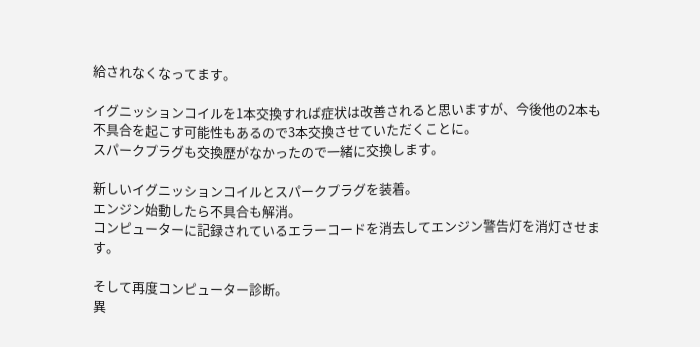給されなくなってます。

イグニッションコイルを1本交換すれば症状は改善されると思いますが、今後他の2本も不具合を起こす可能性もあるので3本交換させていただくことに。
スパークプラグも交換歴がなかったので一緒に交換します。

新しいイグニッションコイルとスパークプラグを装着。
エンジン始動したら不具合も解消。
コンピューターに記録されているエラーコードを消去してエンジン警告灯を消灯させます。

そして再度コンピューター診断。
異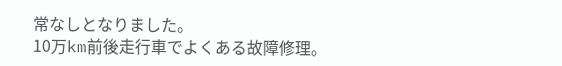常なしとなりました。
10万km前後走行車でよくある故障修理。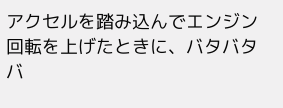アクセルを踏み込んでエンジン回転を上げたときに、バタバタバ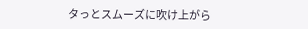タっとスムーズに吹け上がら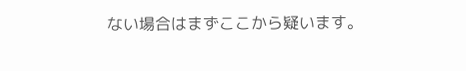ない場合はまずここから疑います。